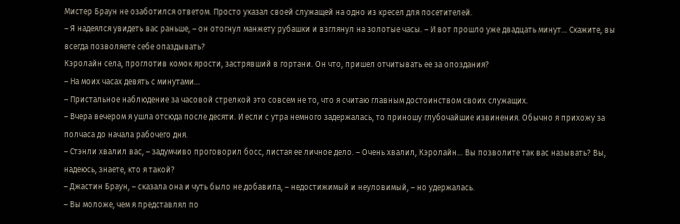Мистер Браун не озаботился ответом. Просто указал своей служащей на одно из кресел для посетителей.
– Я надеялся увидеть вас раньше, – он отогнул манжету рубашки и взглянул на золотые часы. – И вот прошло уже двадцать минут… Скажите, вы всегда позволяете себе опаздывать?
Кэролайн села, проглотив комок ярости, застрявший в гортани. Он что, пришел отчитывать ее за опоздания?
– На моих часах девять с минутами…
– Пристальное наблюдение за часовой стрелкой это совсем не то, что я считаю главным достоинством своих служащих.
– Вчера вечером я ушла отсюда после десяти. И если с утра немного задержалась, то приношу глубочайшие извинения. Обычно я прихожу за полчаса до начала рабочего дня.
– Стэнли хвалил вас, – задумчиво проговорил босс, листая ее личное дело. – Очень хвалил, Кэролайн… Вы позволите так вас называть? Вы, надеюсь, знаете, кто я такой?
– Джастин Браун, – сказала она и чуть было не добавила, – недостижимый и неуловимый, – но удержалась.
– Вы моложе, чем я представлял по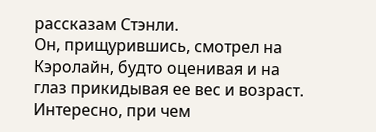рассказам Стэнли.
Он, прищурившись, смотрел на Кэролайн, будто оценивая и на глаз прикидывая ее вес и возраст. Интересно, при чем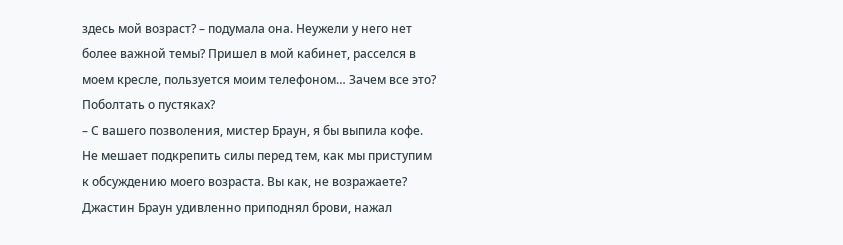здесь мой возраст? – подумала она. Неужели у него нет более важной темы? Пришел в мой кабинет, расселся в моем кресле, пользуется моим телефоном… Зачем все это? Поболтать о пустяках?
– С вашего позволения, мистер Браун, я бы выпила кофе. Не мешает подкрепить силы перед тем, как мы приступим к обсуждению моего возраста. Вы как, не возражаете?
Джастин Браун удивленно приподнял брови, нажал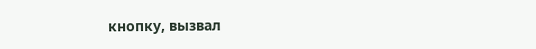кнопку, вызвал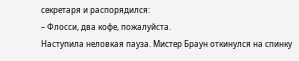секретаря и распорядился:
– Флосси, два кофе, пожалуйста.
Наступила неловкая пауза. Мистер Браун откинулся на спинку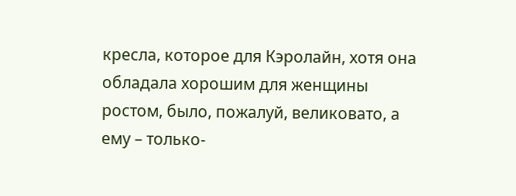кресла, которое для Кэролайн, хотя она обладала хорошим для женщины ростом, было, пожалуй, великовато, а ему – только-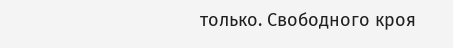только. Свободного кроя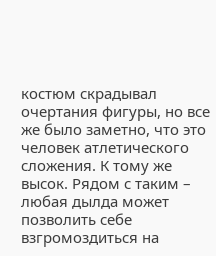костюм скрадывал очертания фигуры, но все же было заметно, что это человек атлетического сложения. К тому же высок. Рядом с таким – любая дылда может позволить себе взгромоздиться на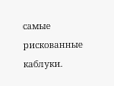самые рискованные каблуки.